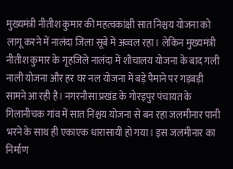मुख्यमंत्री नीतीश कुमार की महत्वकांक्षी सात निश्चय योजना को लागू करने में नालंदा जिला सूबे में अव्वल रहा। लेकिन मुख्यमंत्री नीतीश कुमार के गृहजिले नालंदा में शौचालय योजना के बाद गली नाली योजना और हर घर नल योजना में बड़े पैमाने पर गड़बड़ी सामने आ रही है। नगरनौसा प्रखंड के गोरइपुर पंचायत के गिलानीचक गांव में सात निश्चय योजना से बन रहा जलमीनार पानी भरने के साथ ही एकाएक धारासायी हो गया। इस जलमीनार का निर्माण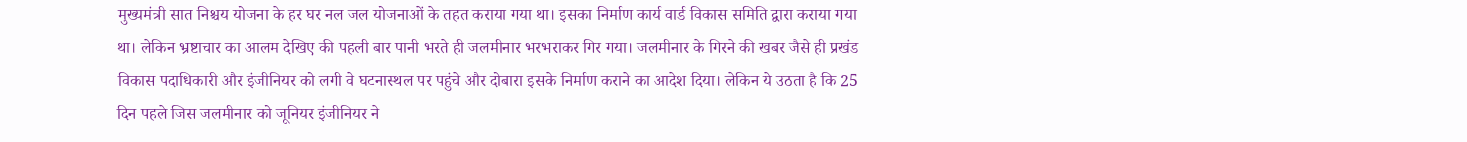मुख्यमंत्री सात निश्चय योजना के हर घर नल जल योजनाओं के तहत कराया गया था। इसका निर्माण कार्य वार्ड विकास समिति द्वारा कराया गया था। लेकिन भ्रष्टाचार का आलम देखिए की पहली बार पानी भरते ही जलमीनार भरभराकर गिर गया। जलमीनार के गिरने की खबर जैसे ही प्रखंड विकास पदाधिकारी और इंजीनियर को लगी वे घटनास्थल पर पहुंचे और दोबारा इसके निर्माण कराने का आदेश दिया। लेकिन ये उठता है कि 25 दिन पहले जिस जलमीनार को जूनियर इंजीनियर ने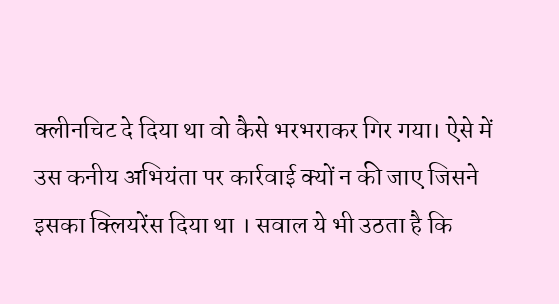क्लीनचिट दे दिया था वो कैसे भरभराकर गिर गया। ऐसे में उस कनीय अभियंता पर कार्रवाई क्यों न की जाए जिसने इसका क्लियरेंस दिया था । सवाल ये भी उठता है कि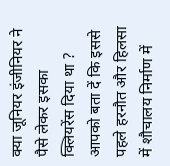क्या जूनियर इंजीनियर ने पैसे लेकर इसका क्लियरेंस दिया था ? आपको बता दें कि इससे पहले हरनौत और हिलसा में शौचालय निर्माण में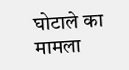घोटाले का मामला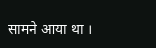सामने आया था ।